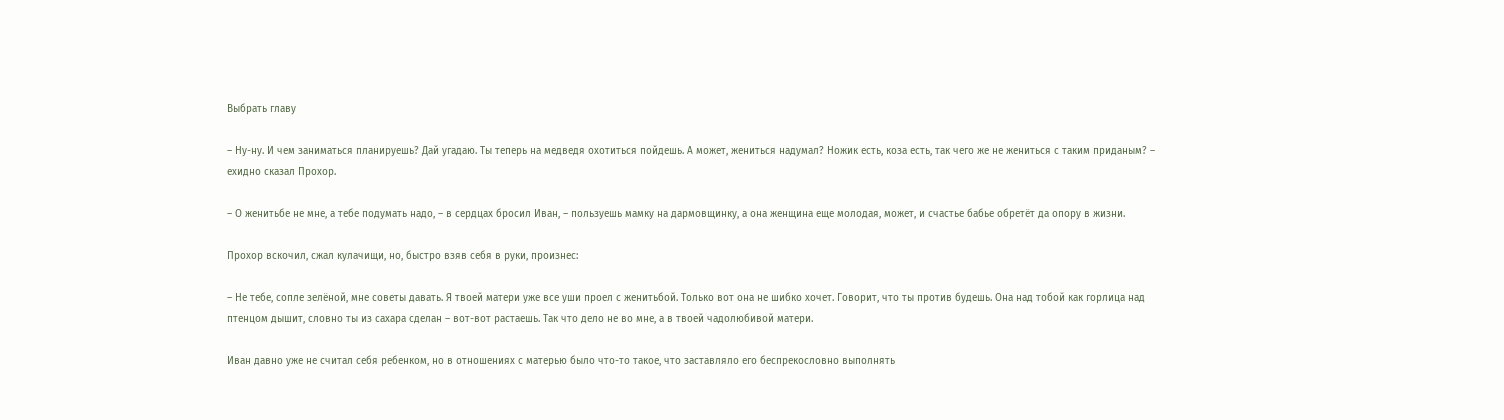Выбрать главу

– Ну-ну. И чем заниматься планируешь? Дай угадаю. Ты теперь на медведя охотиться пойдешь. А может, жениться надумал? Ножик есть, коза есть, так чего же не жениться с таким приданым? – ехидно сказал Прохор.

– О женитьбе не мне, а тебе подумать надо, – в сердцах бросил Иван, – пользуешь мамку на дармовщинку, а она женщина еще молодая, может, и счастье бабье обретёт да опору в жизни.

Прохор вскочил, сжал кулачищи, но, быстро взяв себя в руки, произнес:

– Не тебе, сопле зелёной, мне советы давать. Я твоей матери уже все уши проел с женитьбой. Только вот она не шибко хочет. Говорит, что ты против будешь. Она над тобой как горлица над птенцом дышит, словно ты из сахара сделан – вот-вот растаешь. Так что дело не во мне, а в твоей чадолюбивой матери.

Иван давно уже не считал себя ребенком, но в отношениях с матерью было что-то такое, что заставляло его беспрекословно выполнять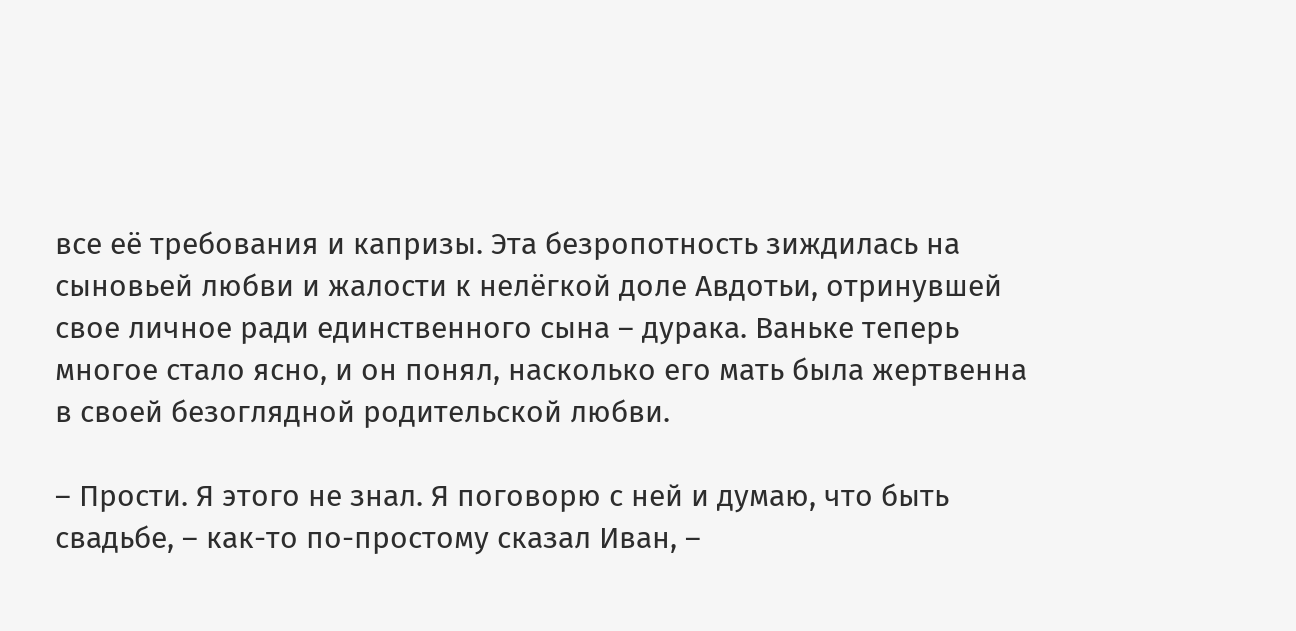все её требования и капризы. Эта безропотность зиждилась на сыновьей любви и жалости к нелёгкой доле Авдотьи, отринувшей свое личное ради единственного сына – дурака. Ваньке теперь многое стало ясно, и он понял, насколько его мать была жертвенна в своей безоглядной родительской любви.

– Прости. Я этого не знал. Я поговорю с ней и думаю, что быть свадьбе, – как-то по-простому сказал Иван, –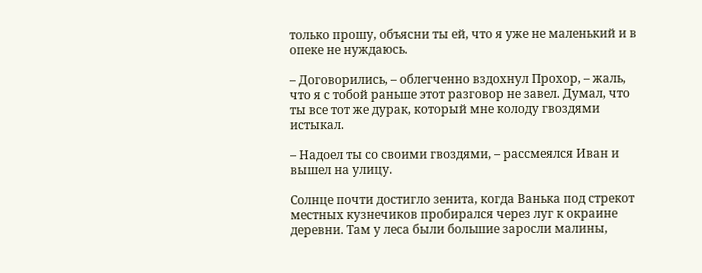только прошу, объясни ты ей, что я уже не маленький и в опеке не нуждаюсь.

– Договорились, – облегченно вздохнул Прохор, – жаль, что я с тобой раньше этот разговор не завел. Думал, что ты все тот же дурак, который мне колоду гвоздями истыкал.

– Надоел ты со своими гвоздями, – рассмеялся Иван и вышел на улицу.

Солнце почти достигло зенита, когда Ванька под стрекот местных кузнечиков пробирался через луг к окраине деревни. Там у леса были большие заросли малины,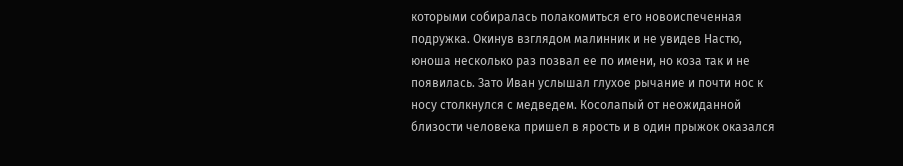которыми собиралась полакомиться его новоиспеченная подружка. Окинув взглядом малинник и не увидев Настю, юноша несколько раз позвал ее по имени, но коза так и не появилась. Зато Иван услышал глухое рычание и почти нос к носу столкнулся с медведем. Косолапый от неожиданной близости человека пришел в ярость и в один прыжок оказался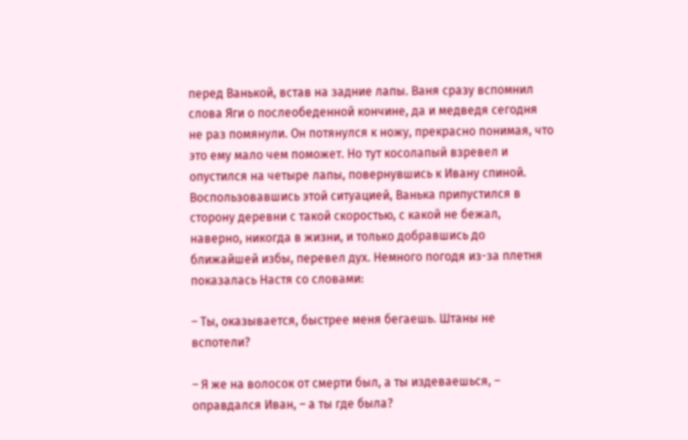перед Ванькой, встав на задние лапы. Ваня сразу вспомнил слова Яги о послеобеденной кончине, да и медведя сегодня не раз помянули. Он потянулся к ножу, прекрасно понимая, что это ему мало чем поможет. Но тут косолапый взревел и опустился на четыре лапы, повернувшись к Ивану спиной. Воспользовавшись этой ситуацией, Ванька припустился в сторону деревни с такой скоростью, с какой не бежал, наверно, никогда в жизни, и только добравшись до ближайшей избы, перевел дух. Немного погодя из-за плетня показалась Настя со словами:

– Ты, оказывается, быстрее меня бегаешь. Штаны не вспотели?

– Я же на волосок от смерти был, а ты издеваешься, – оправдался Иван, – а ты где была?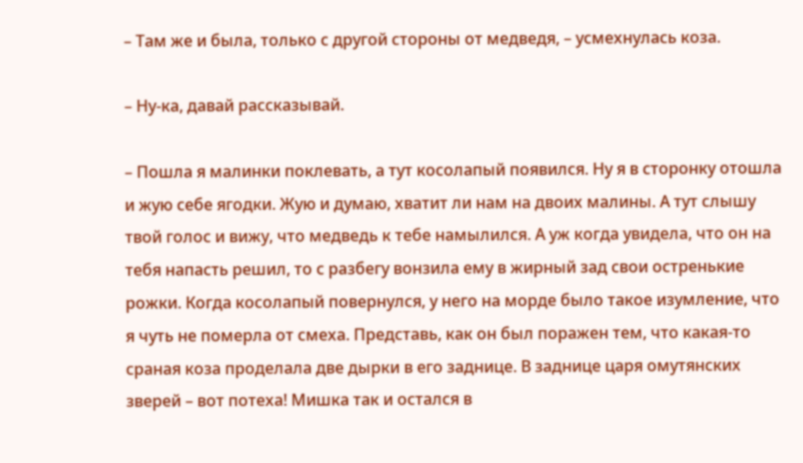– Там же и была, только с другой стороны от медведя, – усмехнулась коза.

– Ну-ка, давай рассказывай.

– Пошла я малинки поклевать, а тут косолапый появился. Ну я в сторонку отошла и жую себе ягодки. Жую и думаю, хватит ли нам на двоих малины. А тут слышу твой голос и вижу, что медведь к тебе намылился. А уж когда увидела, что он на тебя напасть решил, то с разбегу вонзила ему в жирный зад свои остренькие рожки. Когда косолапый повернулся, у него на морде было такое изумление, что я чуть не померла от смеха. Представь, как он был поражен тем, что какая-то сраная коза проделала две дырки в его заднице. В заднице царя омутянских зверей – вот потеха! Мишка так и остался в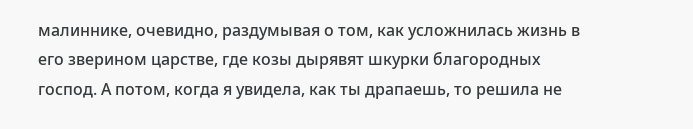малиннике, очевидно, раздумывая о том, как усложнилась жизнь в его зверином царстве, где козы дырявят шкурки благородных господ. А потом, когда я увидела, как ты драпаешь, то решила не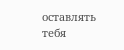оставлять тебя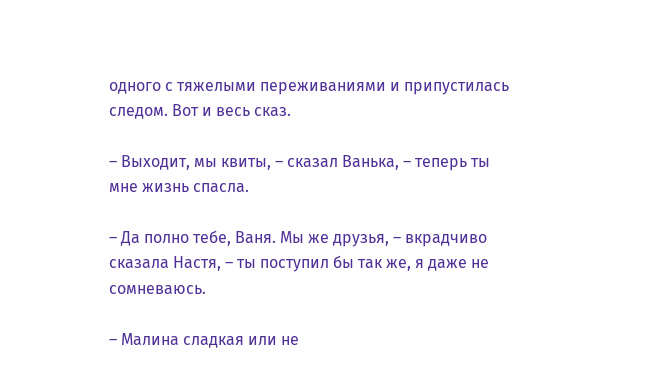одного с тяжелыми переживаниями и припустилась следом. Вот и весь сказ.

– Выходит, мы квиты, – сказал Ванька, – теперь ты мне жизнь спасла.

– Да полно тебе, Ваня. Мы же друзья, – вкрадчиво сказала Настя, – ты поступил бы так же, я даже не сомневаюсь.

– Малина сладкая или не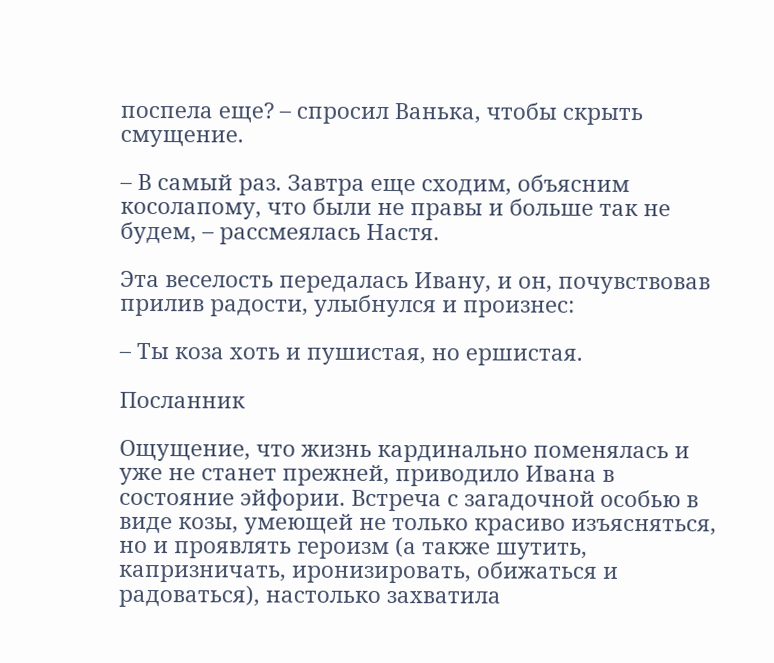поспела еще? – спросил Ванька, чтобы скрыть смущение.

– В самый раз. Завтра еще сходим, объясним косолапому, что были не правы и больше так не будем, – рассмеялась Настя.

Эта веселость передалась Ивану, и он, почувствовав прилив радости, улыбнулся и произнес:

– Ты коза хоть и пушистая, но ершистая.

Посланник

Ощущение, что жизнь кардинально поменялась и уже не станет прежней, приводило Ивана в состояние эйфории. Встреча с загадочной особью в виде козы, умеющей не только красиво изъясняться, но и проявлять героизм (а также шутить, капризничать, иронизировать, обижаться и радоваться), настолько захватила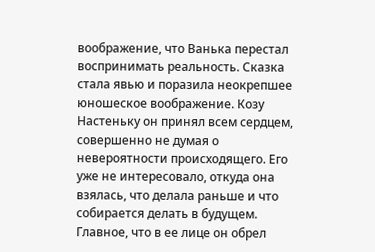воображение, что Ванька перестал воспринимать реальность. Сказка стала явью и поразила неокрепшее юношеское воображение. Козу Настеньку он принял всем сердцем, совершенно не думая о невероятности происходящего. Его уже не интересовало, откуда она взялась, что делала раньше и что собирается делать в будущем. Главное, что в ее лице он обрел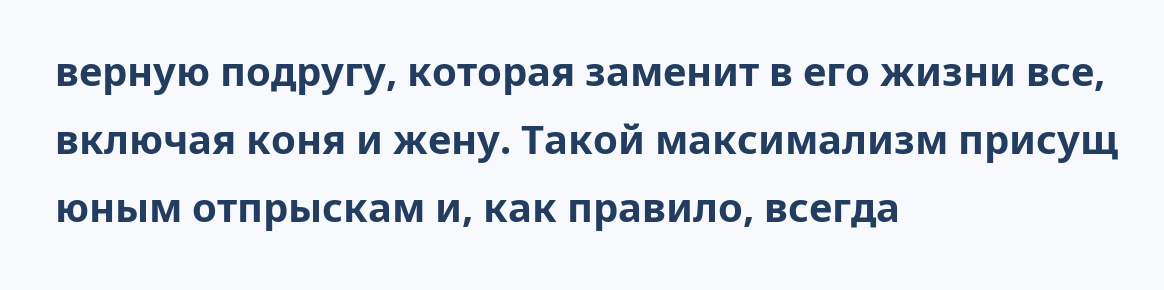верную подругу, которая заменит в его жизни все, включая коня и жену. Такой максимализм присущ юным отпрыскам и, как правило, всегда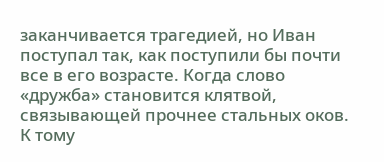заканчивается трагедией, но Иван поступал так, как поступили бы почти все в его возрасте. Когда слово «дружба» становится клятвой, связывающей прочнее стальных оков. К тому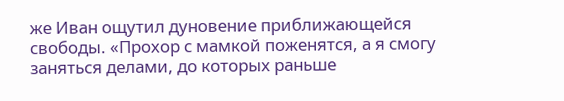же Иван ощутил дуновение приближающейся свободы. «Прохор с мамкой поженятся, а я смогу заняться делами, до которых раньше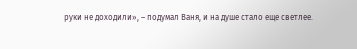руки не доходили», – подумал Ваня, и на душе стало еще светлее.